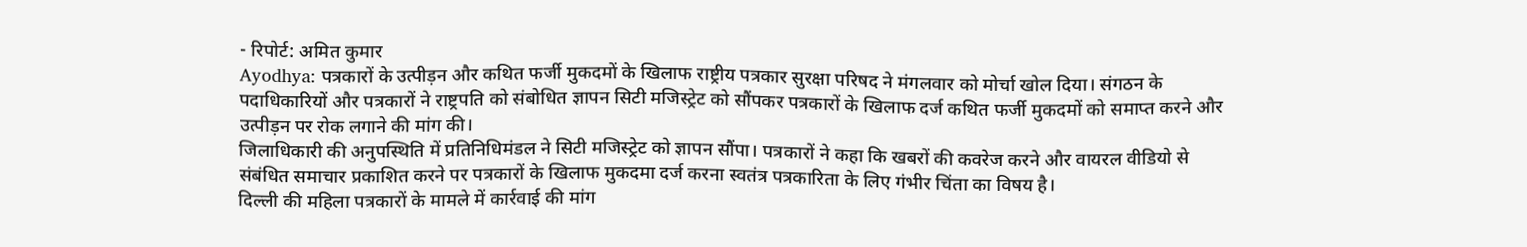- रिपोर्ट: अमित कुमार
Ayodhya: पत्रकारों के उत्पीड़न और कथित फर्जी मुकदमों के खिलाफ राष्ट्रीय पत्रकार सुरक्षा परिषद ने मंगलवार को मोर्चा खोल दिया। संगठन के पदाधिकारियों और पत्रकारों ने राष्ट्रपति को संबोधित ज्ञापन सिटी मजिस्ट्रेट को सौंपकर पत्रकारों के खिलाफ दर्ज कथित फर्जी मुकदमों को समाप्त करने और उत्पीड़न पर रोक लगाने की मांग की।
जिलाधिकारी की अनुपस्थिति में प्रतिनिधिमंडल ने सिटी मजिस्ट्रेट को ज्ञापन सौंपा। पत्रकारों ने कहा कि खबरों की कवरेज करने और वायरल वीडियो से संबंधित समाचार प्रकाशित करने पर पत्रकारों के खिलाफ मुकदमा दर्ज करना स्वतंत्र पत्रकारिता के लिए गंभीर चिंता का विषय है।
दिल्ली की महिला पत्रकारों के मामले में कार्रवाई की मांग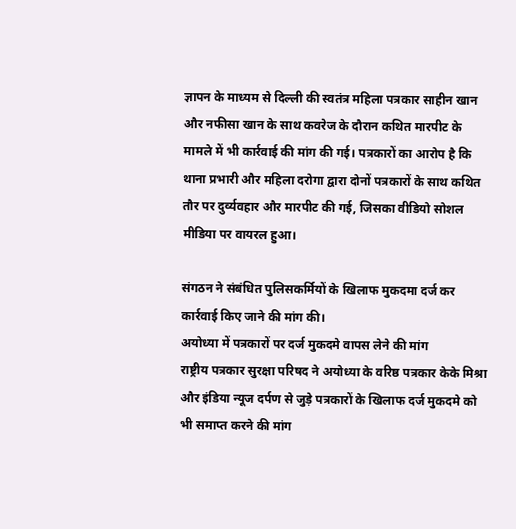ज्ञापन के माध्यम से दिल्ली की स्वतंत्र महिला पत्रकार साहीन खान और नफीसा खान के साथ कवरेज के दौरान कथित मारपीट के मामले में भी कार्रवाई की मांग की गई। पत्रकारों का आरोप है कि थाना प्रभारी और महिला दरोगा द्वारा दोनों पत्रकारों के साथ कथित तौर पर दुर्व्यवहार और मारपीट की गई, जिसका वीडियो सोशल मीडिया पर वायरल हुआ।

संगठन ने संबंधित पुलिसकर्मियों के खिलाफ मुकदमा दर्ज कर कार्रवाई किए जाने की मांग की।
अयोध्या में पत्रकारों पर दर्ज मुकदमे वापस लेने की मांग
राष्ट्रीय पत्रकार सुरक्षा परिषद ने अयोध्या के वरिष्ठ पत्रकार केके मिश्रा और इंडिया न्यूज दर्पण से जुड़े पत्रकारों के खिलाफ दर्ज मुकदमे को भी समाप्त करने की मांग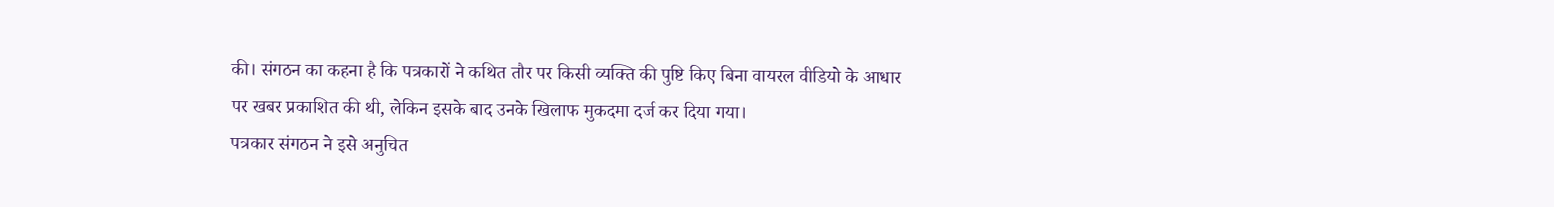की। संगठन का कहना है कि पत्रकारों ने कथित तौर पर किसी व्यक्ति की पुष्टि किए बिना वायरल वीडियो के आधार पर खबर प्रकाशित की थी, लेकिन इसके बाद उनके खिलाफ मुकदमा दर्ज कर दिया गया।
पत्रकार संगठन ने इसे अनुचित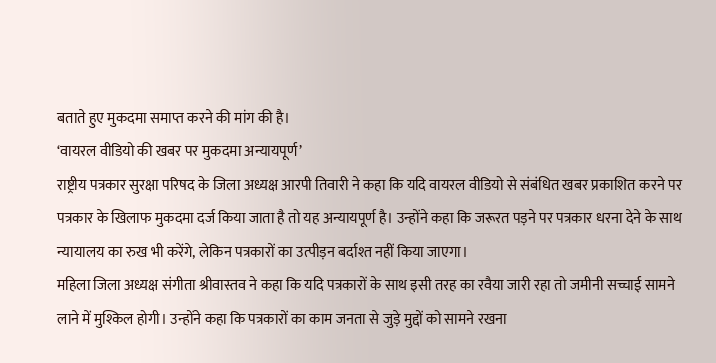बताते हुए मुकदमा समाप्त करने की मांग की है।
‘वायरल वीडियो की खबर पर मुकदमा अन्यायपूर्ण’
राष्ट्रीय पत्रकार सुरक्षा परिषद के जिला अध्यक्ष आरपी तिवारी ने कहा कि यदि वायरल वीडियो से संबंधित खबर प्रकाशित करने पर पत्रकार के खिलाफ मुकदमा दर्ज किया जाता है तो यह अन्यायपूर्ण है। उन्होंने कहा कि जरूरत पड़ने पर पत्रकार धरना देने के साथ न्यायालय का रुख भी करेंगे, लेकिन पत्रकारों का उत्पीड़न बर्दाश्त नहीं किया जाएगा।
महिला जिला अध्यक्ष संगीता श्रीवास्तव ने कहा कि यदि पत्रकारों के साथ इसी तरह का रवैया जारी रहा तो जमीनी सच्चाई सामने लाने में मुश्किल होगी। उन्होंने कहा कि पत्रकारों का काम जनता से जुड़े मुद्दों को सामने रखना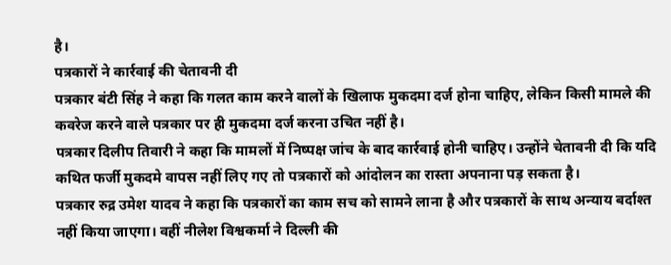है।
पत्रकारों ने कार्रवाई की चेतावनी दी
पत्रकार बंटी सिंह ने कहा कि गलत काम करने वालों के खिलाफ मुकदमा दर्ज होना चाहिए, लेकिन किसी मामले की कवरेज करने वाले पत्रकार पर ही मुकदमा दर्ज करना उचित नहीं है।
पत्रकार दिलीप तिवारी ने कहा कि मामलों में निष्पक्ष जांच के बाद कार्रवाई होनी चाहिए। उन्होंने चेतावनी दी कि यदि कथित फर्जी मुकदमे वापस नहीं लिए गए तो पत्रकारों को आंदोलन का रास्ता अपनाना पड़ सकता है।
पत्रकार रुद्र उमेश यादव ने कहा कि पत्रकारों का काम सच को सामने लाना है और पत्रकारों के साथ अन्याय बर्दाश्त नहीं किया जाएगा। वहीं नीलेश विश्वकर्मा ने दिल्ली की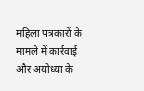महिला पत्रकारों के मामले में कार्रवाई और अयोध्या के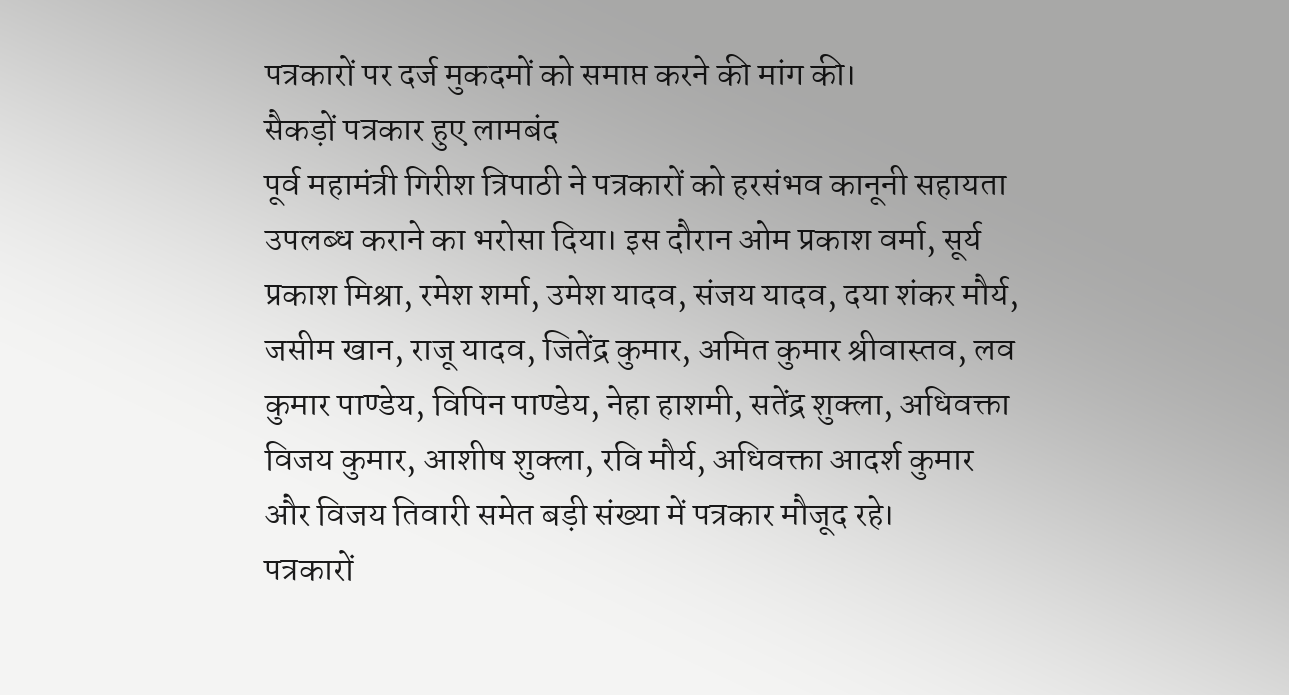पत्रकारों पर दर्ज मुकदमों को समाप्त करने की मांग की।
सैकड़ों पत्रकार हुए लामबंद
पूर्व महामंत्री गिरीश त्रिपाठी ने पत्रकारों को हरसंभव कानूनी सहायता उपलब्ध कराने का भरोसा दिया। इस दौरान ओम प्रकाश वर्मा, सूर्य प्रकाश मिश्रा, रमेश शर्मा, उमेश यादव, संजय यादव, दया शंकर मौर्य, जसीम खान, राजू यादव, जितेंद्र कुमार, अमित कुमार श्रीवास्तव, लव कुमार पाण्डेय, विपिन पाण्डेय, नेहा हाशमी, सतेंद्र शुक्ला, अधिवक्ता विजय कुमार, आशीष शुक्ला, रवि मौर्य, अधिवक्ता आदर्श कुमार और विजय तिवारी समेत बड़ी संख्या में पत्रकार मौजूद रहे।
पत्रकारों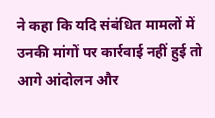ने कहा कि यदि संबंधित मामलों में उनकी मांगों पर कार्रवाई नहीं हुई तो आगे आंदोलन और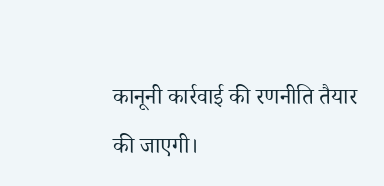कानूनी कार्रवाई की रणनीति तैयार की जाएगी।